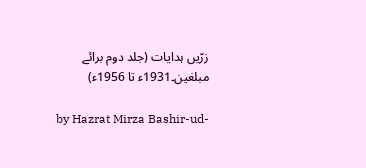زرّیں ہدایات (جلد دوم برائے مبلغین۔1931ء تا 1956ء)

by Hazrat Mirza Bashir-ud-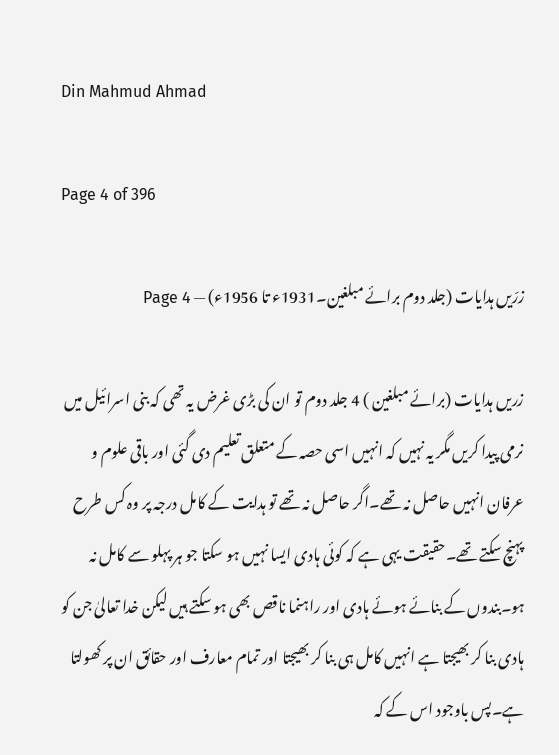Din Mahmud Ahmad

Page 4 of 396

زرّیں ہدایات (جلد دوم برائے مبلغین۔1931ء تا 1956ء) — Page 4

زریں ہدایات (برائے مبلغین ) 4 جلد دوم تو ان کی بڑی غرض یہ تھی کہ بنی اسرائیل میں نرمی پیدا کریں مگر یہ نہیں کہ انہیں اسی حصہ کے متعلق تعلیم دی گئی اور باقی علوم و عرفان انہیں حاصل نہ تھے۔اگر حاصل نہ تھے تو ہدایت کے کامل درجہ پر وہ کس طرح پہنچ سکتے تھے۔حقیقت یہی ہے کہ کوئی ہادی ایسا نہیں ہو سکتا جو ہر پہلو سے کامل نہ ہو۔بندوں کے بنائے ہوئے ہادی اور راہنما ناقص بھی ہو سکتے ہیں لیکن خدا تعالیٰ جن کو ہادی بنا کر بھیجتا ہے انہیں کامل ہی بنا کر بھیجتا اور تمام معارف اور حقائق ان پر کھولتا ہے۔پس باوجود اس کے کہ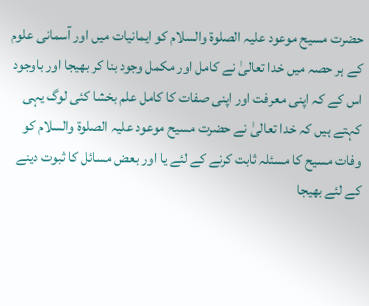حضرت مسیح موعود علیہ الصلوۃ والسلام کو ایمانیات میں اور آسمانی علوم کے ہر حصہ میں خدا تعالیٰ نے کامل اور مکمل وجود بنا کر بھیجا اور باوجود اس کے کہ اپنی معرفت اور اپنی صفات کا کامل علم بخشا کئی لوگ یہی کہتے ہیں کہ خدا تعالیٰ نے حضرت مسیح موعود علیہ الصلوۃ والسلام کو وفات مسیح کا مسئلہ ثابت کرنے کے لئے یا اور بعض مسائل کا ثبوت دینے کے لئے بھیجا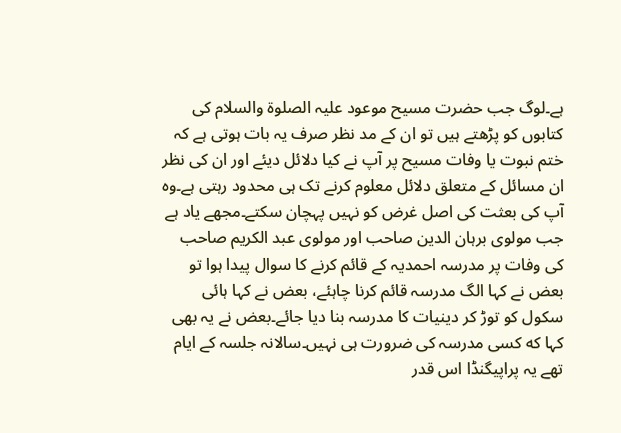ہے۔لوگ جب حضرت مسیح موعود علیہ الصلوۃ والسلام کی کتابوں کو پڑھتے ہیں تو ان کے مد نظر صرف یہ بات ہوتی ہے کہ ختم نبوت یا وفات مسیح پر آپ نے کیا دلائل دیئے اور ان کی نظر ان مسائل کے متعلق دلائل معلوم کرنے تک ہی محدود رہتی ہے۔وہ آپ کی بعثت کی اصل غرض کو نہیں پہچان سکتے۔مجھے یاد ہے جب مولوی برہان الدین صاحب اور مولوی عبد الکریم صاحب کی وفات پر مدرسہ احمدیہ کے قائم کرنے کا سوال پیدا ہوا تو بعض نے کہا الگ مدرسہ قائم کرنا چاہئے، بعض نے کہا ہائی سکول کو توڑ کر دینیات کا مدرسہ بنا دیا جائے۔بعض نے یہ بھی کہا که کسی مدرسہ کی ضرورت ہی نہیں۔سالانہ جلسہ کے ایام تھے یہ پراپیگنڈا اس قدر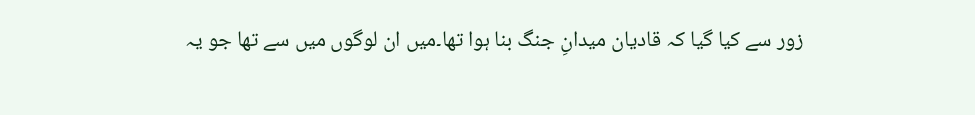زور سے کیا گیا کہ قادیان میدانِ جنگ بنا ہوا تھا۔میں ان لوگوں میں سے تھا جو یہ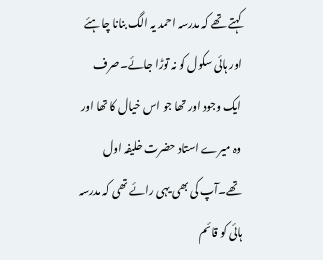کہتے تھے کہ مدرسہ احمد یہ الگ بنانا چاہئے اور ہائی سکول کو نہ توڑا جائے۔صرف ایک وجود اور تھا جو اس خیال کا تھا اور وہ میرے استاد حضرت خلیفہ اول تھے۔آپ کی بھی یہی رائے تھی کہ مدرسہ ہائی کو قائم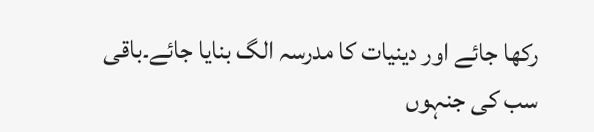رکھا جائے اور دینیات کا مدرسہ الگ بنایا جائے۔باقی سب کی جنہوں